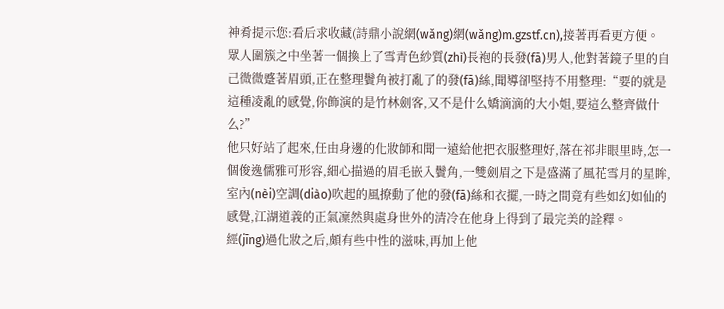神肴提示您:看后求收藏(詩鼎小說網(wǎng)網(wǎng)m.gzstf.cn),接著再看更方便。
眾人圍簇之中坐著一個換上了雪青色紗質(zhì)長袍的長發(fā)男人,他對著鏡子里的自己微微蹙著眉頭,正在整理鬢角被打亂了的發(fā)絲,聞導卻堅持不用整理:“要的就是這種凌亂的感覺,你飾演的是竹林劍客,又不是什么嬌滴滴的大小姐,要這么整齊做什么?”
他只好站了起來,任由身邊的化妝師和聞一遠給他把衣服整理好,落在祁非眼里時,怎一個俊逸儒雅可形容,細心描過的眉毛嵌入鬢角,一雙劍眉之下是盛滿了風花雪月的星眸,室內(nèi)空調(diào)吹起的風撩動了他的發(fā)絲和衣擺,一時之間竟有些如幻如仙的感覺,江湖道義的正氣凜然與處身世外的清冷在他身上得到了最完美的詮釋。
經(jīng)過化妝之后,頗有些中性的滋味,再加上他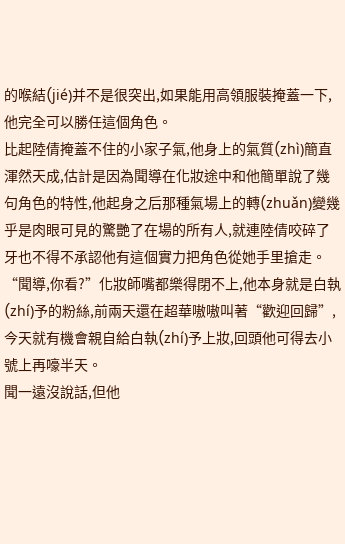的喉結(jié)并不是很突出,如果能用高領服裝掩蓋一下,他完全可以勝任這個角色。
比起陸倩掩蓋不住的小家子氣,他身上的氣質(zhì)簡直渾然天成,估計是因為聞導在化妝途中和他簡單說了幾句角色的特性,他起身之后那種氣場上的轉(zhuǎn)變幾乎是肉眼可見的驚艷了在場的所有人,就連陸倩咬碎了牙也不得不承認他有這個實力把角色從她手里搶走。
“聞導,你看?”化妝師嘴都樂得閉不上,他本身就是白執(zhí)予的粉絲,前兩天還在超華嗷嗷叫著“歡迎回歸”,今天就有機會親自給白執(zhí)予上妝,回頭他可得去小號上再嚎半天。
聞一遠沒說話,但他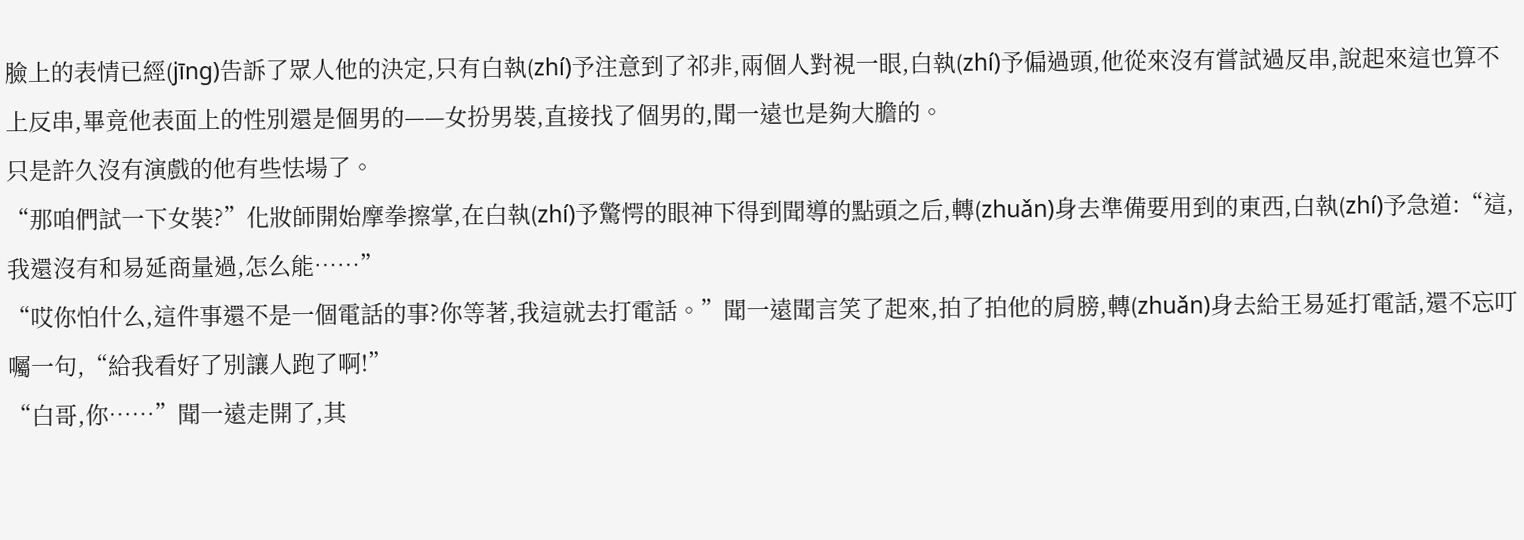臉上的表情已經(jīng)告訴了眾人他的決定,只有白執(zhí)予注意到了祁非,兩個人對視一眼,白執(zhí)予偏過頭,他從來沒有嘗試過反串,說起來這也算不上反串,畢竟他表面上的性別還是個男的——女扮男裝,直接找了個男的,聞一遠也是夠大膽的。
只是許久沒有演戲的他有些怯場了。
“那咱們試一下女裝?”化妝師開始摩拳擦掌,在白執(zhí)予驚愕的眼神下得到聞導的點頭之后,轉(zhuǎn)身去準備要用到的東西,白執(zhí)予急道:“這,我還沒有和易延商量過,怎么能……”
“哎你怕什么,這件事還不是一個電話的事?你等著,我這就去打電話。”聞一遠聞言笑了起來,拍了拍他的肩膀,轉(zhuǎn)身去給王易延打電話,還不忘叮囑一句,“給我看好了別讓人跑了啊!”
“白哥,你……”聞一遠走開了,其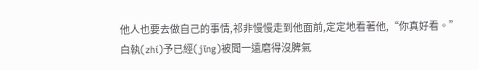他人也要去做自己的事情,祁非慢慢走到他面前,定定地看著他,“你真好看。”
白執(zhí)予已經(jīng)被聞一遠磨得沒脾氣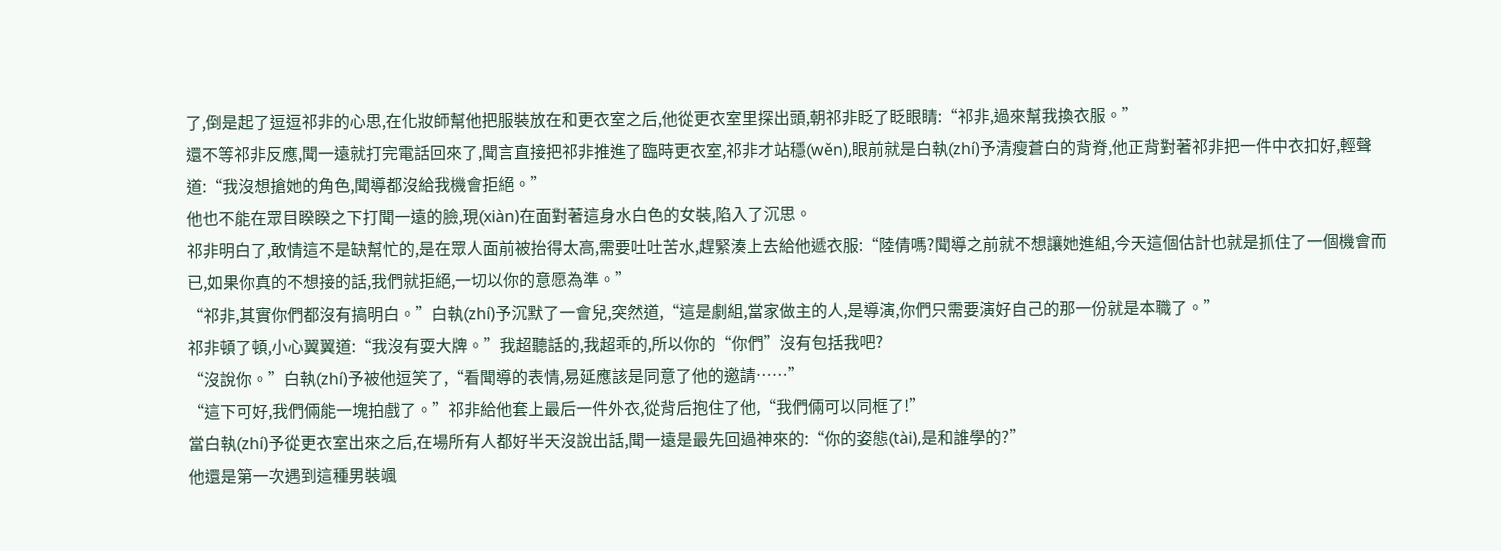了,倒是起了逗逗祁非的心思,在化妝師幫他把服裝放在和更衣室之后,他從更衣室里探出頭,朝祁非眨了眨眼睛:“祁非,過來幫我換衣服。”
還不等祁非反應,聞一遠就打完電話回來了,聞言直接把祁非推進了臨時更衣室,祁非才站穩(wěn),眼前就是白執(zhí)予清瘦蒼白的背脊,他正背對著祁非把一件中衣扣好,輕聲道:“我沒想搶她的角色,聞導都沒給我機會拒絕。”
他也不能在眾目睽睽之下打聞一遠的臉,現(xiàn)在面對著這身水白色的女裝,陷入了沉思。
祁非明白了,敢情這不是缺幫忙的,是在眾人面前被抬得太高,需要吐吐苦水,趕緊湊上去給他遞衣服:“陸倩嗎?聞導之前就不想讓她進組,今天這個估計也就是抓住了一個機會而已,如果你真的不想接的話,我們就拒絕,一切以你的意愿為準。”
“祁非,其實你們都沒有搞明白。”白執(zhí)予沉默了一會兒,突然道,“這是劇組,當家做主的人,是導演,你們只需要演好自己的那一份就是本職了。”
祁非頓了頓,小心翼翼道:“我沒有耍大牌。”我超聽話的,我超乖的,所以你的“你們”沒有包括我吧?
“沒說你。”白執(zhí)予被他逗笑了,“看聞導的表情,易延應該是同意了他的邀請……”
“這下可好,我們倆能一塊拍戲了。”祁非給他套上最后一件外衣,從背后抱住了他,“我們倆可以同框了!”
當白執(zhí)予從更衣室出來之后,在場所有人都好半天沒說出話,聞一遠是最先回過神來的:“你的姿態(tài),是和誰學的?”
他還是第一次遇到這種男裝颯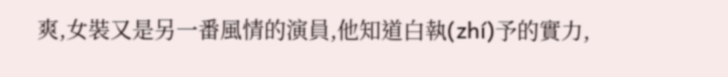爽,女裝又是另一番風情的演員,他知道白執(zhí)予的實力,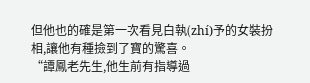但他也的確是第一次看見白執(zhí)予的女裝扮相,讓他有種撿到了寶的驚喜。
“譚鳳老先生,他生前有指導過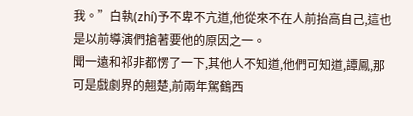我。”白執(zhí)予不卑不亢道,他從來不在人前抬高自己,這也是以前導演們搶著要他的原因之一。
聞一遠和祁非都愣了一下,其他人不知道,他們可知道,譚鳳,那可是戲劇界的翹楚,前兩年駕鶴西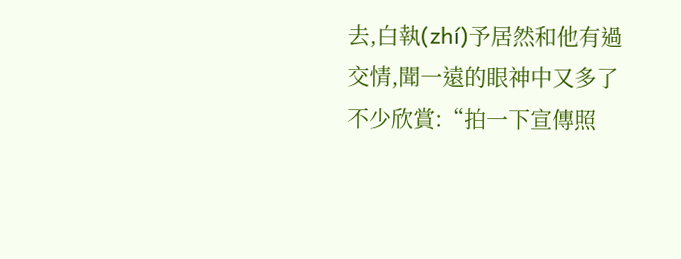去,白執(zhí)予居然和他有過交情,聞一遠的眼神中又多了不少欣賞:“拍一下宣傳照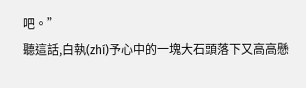吧。”
聽這話,白執(zhí)予心中的一塊大石頭落下又高高懸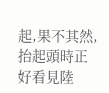起,果不其然,抬起頭時正好看見陸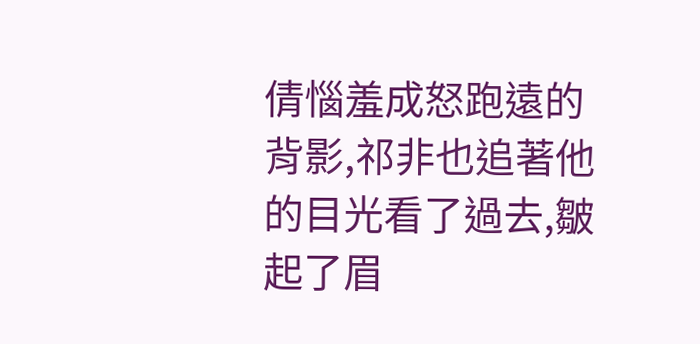倩惱羞成怒跑遠的背影,祁非也追著他的目光看了過去,皺起了眉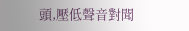頭,壓低聲音對聞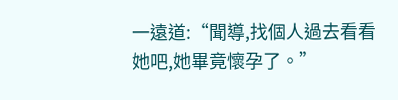一遠道:“聞導,找個人過去看看她吧,她畢竟懷孕了。”